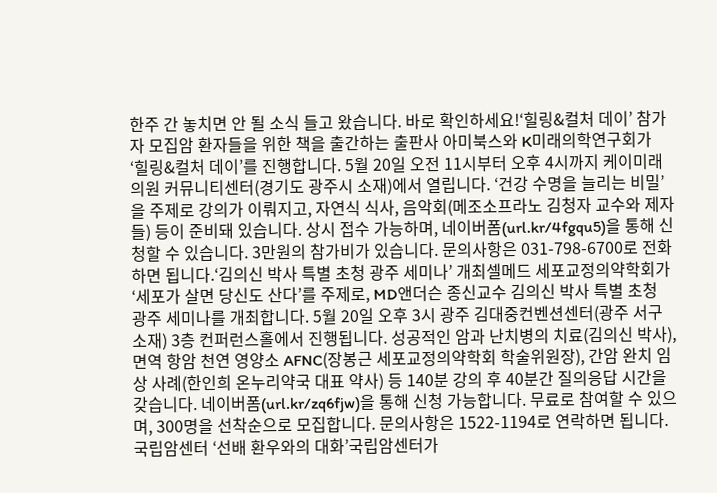한주 간 놓치면 안 될 소식 들고 왔습니다. 바로 확인하세요!‘힐링&컬처 데이’ 참가자 모집암 환자들을 위한 책을 출간하는 출판사 아미북스와 K미래의학연구회가 ‘힐링&컬처 데이’를 진행합니다. 5월 20일 오전 11시부터 오후 4시까지 케이미래의원 커뮤니티센터(경기도 광주시 소재)에서 열립니다. ‘건강 수명을 늘리는 비밀’을 주제로 강의가 이뤄지고, 자연식 식사, 음악회(메조소프라노 김청자 교수와 제자들) 등이 준비돼 있습니다. 상시 접수 가능하며, 네이버폼(url.kr/4fgqu5)을 통해 신청할 수 있습니다. 3만원의 참가비가 있습니다. 문의사항은 031-798-6700로 전화하면 됩니다.‘김의신 박사 특별 초청 광주 세미나’ 개최셀메드 세포교정의약학회가 ‘세포가 살면 당신도 산다’를 주제로, MD앤더슨 종신교수 김의신 박사 특별 초청 광주 세미나를 개최합니다. 5월 20일 오후 3시 광주 김대중컨벤션센터(광주 서구 소재) 3층 컨퍼런스홀에서 진행됩니다. 성공적인 암과 난치병의 치료(김의신 박사), 면역 항암 천연 영양소 AFNC(장봉근 세포교정의약학회 학술위원장), 간암 완치 임상 사례(한인희 온누리약국 대표 약사) 등 140분 강의 후 40분간 질의응답 시간을 갖습니다. 네이버폼(url.kr/zq6fjw)을 통해 신청 가능합니다. 무료로 참여할 수 있으며, 300명을 선착순으로 모집합니다. 문의사항은 1522-1194로 연락하면 됩니다.국립암센터 ‘선배 환우와의 대화’국립암센터가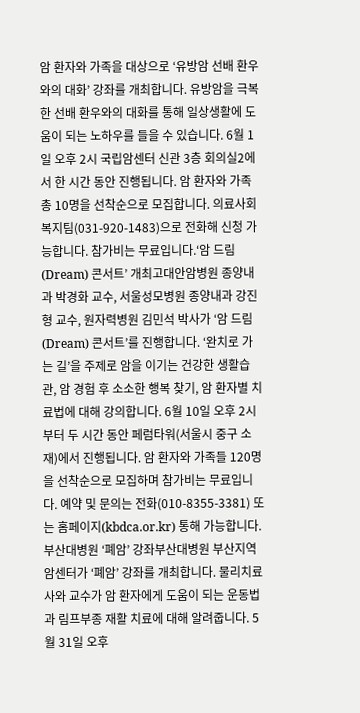암 환자와 가족을 대상으로 ‘유방암 선배 환우와의 대화’ 강좌를 개최합니다. 유방암을 극복한 선배 환우와의 대화를 통해 일상생활에 도움이 되는 노하우를 들을 수 있습니다. 6월 1일 오후 2시 국립암센터 신관 3층 회의실2에서 한 시간 동안 진행됩니다. 암 환자와 가족 총 10명을 선착순으로 모집합니다. 의료사회복지팀(031-920-1483)으로 전화해 신청 가능합니다. 참가비는 무료입니다.‘암 드림(Dream) 콘서트’ 개최고대안암병원 종양내과 박경화 교수, 서울성모병원 종양내과 강진형 교수, 원자력병원 김민석 박사가 ‘암 드림(Dream) 콘서트’를 진행합니다. ‘완치로 가는 길’을 주제로 암을 이기는 건강한 생활습관, 암 경험 후 소소한 행복 찾기, 암 환자별 치료법에 대해 강의합니다. 6월 10일 오후 2시부터 두 시간 동안 페럼타워(서울시 중구 소재)에서 진행됩니다. 암 환자와 가족들 120명을 선착순으로 모집하며 참가비는 무료입니다. 예약 및 문의는 전화(010-8355-3381) 또는 홈페이지(kbdca.or.kr) 통해 가능합니다.부산대병원 ‘폐암’ 강좌부산대병원 부산지역암센터가 ‘폐암’ 강좌를 개최합니다. 물리치료사와 교수가 암 환자에게 도움이 되는 운동법과 림프부종 재활 치료에 대해 알려줍니다. 5월 31일 오후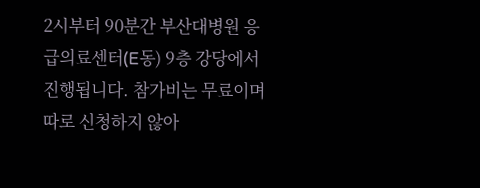2시부터 90분간 부산대병원 응급의료센터(E동) 9층 강당에서 진행됩니다. 참가비는 무료이며 따로 신청하지 않아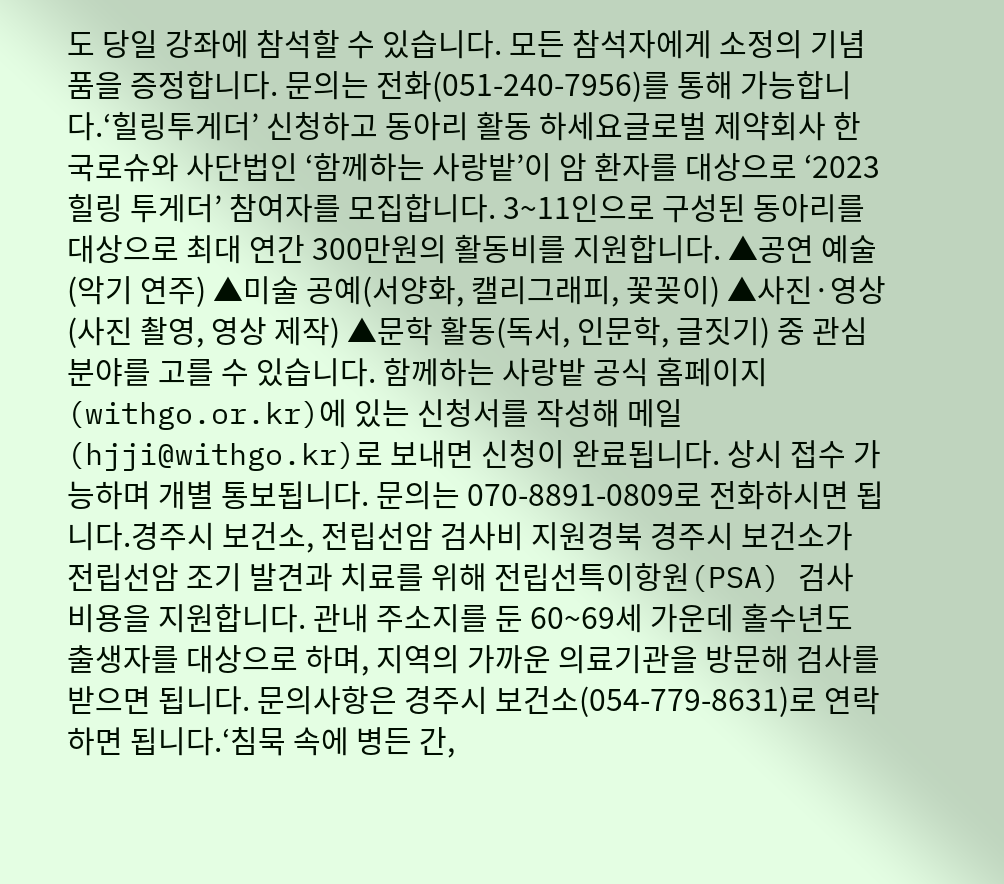도 당일 강좌에 참석할 수 있습니다. 모든 참석자에게 소정의 기념품을 증정합니다. 문의는 전화(051-240-7956)를 통해 가능합니다.‘힐링투게더’ 신청하고 동아리 활동 하세요글로벌 제약회사 한국로슈와 사단법인 ‘함께하는 사랑밭’이 암 환자를 대상으로 ‘2023 힐링 투게더’ 참여자를 모집합니다. 3~11인으로 구성된 동아리를 대상으로 최대 연간 300만원의 활동비를 지원합니다. ▲공연 예술(악기 연주) ▲미술 공예(서양화, 캘리그래피, 꽃꽂이) ▲사진·영상(사진 촬영, 영상 제작) ▲문학 활동(독서, 인문학, 글짓기) 중 관심 분야를 고를 수 있습니다. 함께하는 사랑밭 공식 홈페이지(withgo.or.kr)에 있는 신청서를 작성해 메일(hjji@withgo.kr)로 보내면 신청이 완료됩니다. 상시 접수 가능하며 개별 통보됩니다. 문의는 070-8891-0809로 전화하시면 됩니다.경주시 보건소, 전립선암 검사비 지원경북 경주시 보건소가 전립선암 조기 발견과 치료를 위해 전립선특이항원(PSA) 검사 비용을 지원합니다. 관내 주소지를 둔 60~69세 가운데 홀수년도 출생자를 대상으로 하며, 지역의 가까운 의료기관을 방문해 검사를 받으면 됩니다. 문의사항은 경주시 보건소(054-779-8631)로 연락하면 됩니다.‘침묵 속에 병든 간,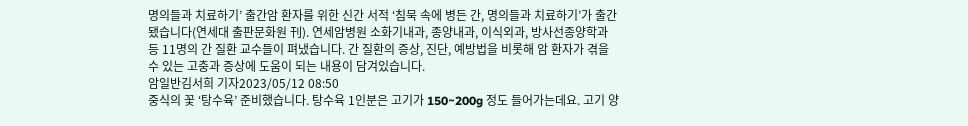명의들과 치료하기’ 출간암 환자를 위한 신간 서적 ‘침묵 속에 병든 간, 명의들과 치료하기’가 출간됐습니다(연세대 출판문화원 刊). 연세암병원 소화기내과, 종양내과, 이식외과, 방사선종양학과 등 11명의 간 질환 교수들이 펴냈습니다. 간 질환의 증상, 진단, 예방법을 비롯해 암 환자가 겪을 수 있는 고충과 증상에 도움이 되는 내용이 담겨있습니다.
암일반김서희 기자2023/05/12 08:50
중식의 꽃 ‘탕수육’ 준비했습니다. 탕수육 1인분은 고기가 150~200g 정도 들어가는데요. 고기 양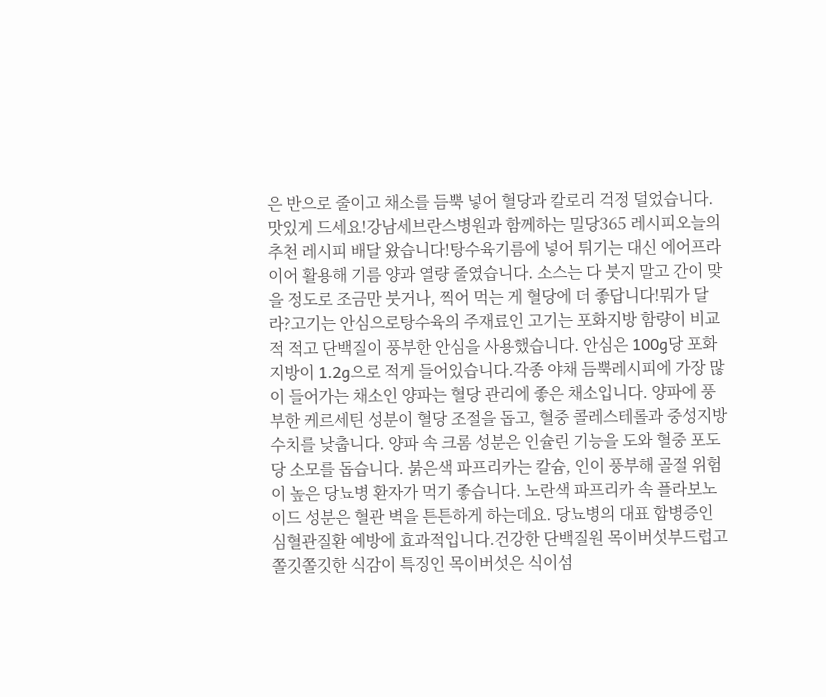은 반으로 줄이고 채소를 듬뿍 넣어 혈당과 칼로리 걱정 덜었습니다. 맛있게 드세요!강남세브란스병원과 함께하는 밀당365 레시피오늘의 추천 레시피 배달 왔습니다!탕수육기름에 넣어 튀기는 대신 에어프라이어 활용해 기름 양과 열량 줄였습니다. 소스는 다 붓지 말고 간이 맞을 정도로 조금만 붓거나, 찍어 먹는 게 혈당에 더 좋답니다!뭐가 달라?고기는 안심으로탕수육의 주재료인 고기는 포화지방 함량이 비교적 적고 단백질이 풍부한 안심을 사용했습니다. 안심은 100g당 포화지방이 1.2g으로 적게 들어있습니다.각종 야채 듬뿍레시피에 가장 많이 들어가는 채소인 양파는 혈당 관리에 좋은 채소입니다. 양파에 풍부한 케르세틴 성분이 혈당 조절을 돕고, 혈중 콜레스테롤과 중성지방 수치를 낮춥니다. 양파 속 크롬 성분은 인슐린 기능을 도와 혈중 포도당 소모를 돕습니다. 붉은색 파프리카는 칼슘, 인이 풍부해 골절 위험이 높은 당뇨병 환자가 먹기 좋습니다. 노란색 파프리카 속 플라보노이드 성분은 혈관 벽을 튼튼하게 하는데요. 당뇨병의 대표 합병증인 심혈관질환 예방에 효과적입니다.건강한 단백질원 목이버섯부드럽고 쫄깃쫄깃한 식감이 특징인 목이버섯은 식이섬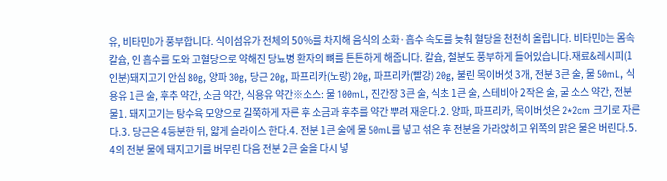유, 비타민D가 풍부합니다. 식이섬유가 전체의 50%를 차지해 음식의 소화·흡수 속도를 늦춰 혈당을 천천히 올립니다. 비타민D는 몸속 칼슘, 인 흡수를 도와 고혈당으로 약해진 당뇨병 환자의 뼈를 튼튼하게 해줍니다. 칼슘, 철분도 풍부하게 들어있습니다.재료&레시피(1인분)돼지고기 안심 80g, 양파 30g, 당근 20g, 파프리카(노랑) 20g, 파프리카(빨강) 20g, 불린 목이버섯 3개, 전분 3큰 술, 물 50mL, 식용유 1큰 술, 후추 약간, 소금 약간, 식용유 약간※소스: 물 100mL, 진간장 3큰 술, 식초 1큰 술, 스테비아 2작은 술, 굴 소스 약간, 전분 물1. 돼지고기는 탕수육 모양으로 길쭉하게 자른 후 소금과 후추를 약간 뿌려 재운다.2. 양파, 파프리카, 목이버섯은 2*2cm 크기로 자른다.3. 당근은 4등분한 뒤, 얇게 슬라이스 한다.4. 전분 1큰 술에 물 50mL를 넣고 섞은 후 전분을 가라앉히고 위쪽의 맑은 물은 버린다.5. 4의 전분 물에 돼지고기를 버무린 다음 전분 2큰 술을 다시 넣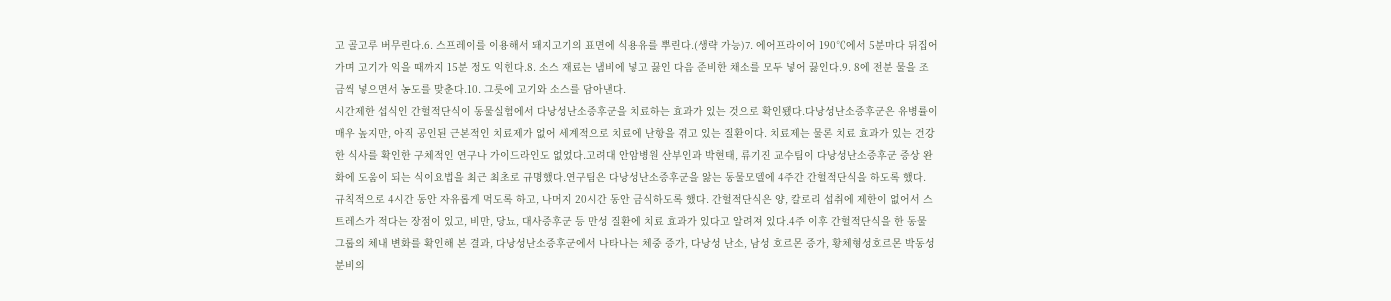고 골고루 버무린다.6. 스프레이를 이용해서 돼지고기의 표면에 식용유를 뿌린다.(생략 가능)7. 에어프라이어 190℃에서 5분마다 뒤집어가며 고기가 익을 때까지 15분 정도 익힌다.8. 소스 재료는 냄비에 넣고 끓인 다음 준비한 채소를 모두 넣어 끓인다.9. 8에 전분 물을 조금씩 넣으면서 농도를 맞춘다.10. 그릇에 고기와 소스를 담아낸다.
시간제한 섭식인 간헐적단식이 동물실험에서 다낭성난소증후군을 치료하는 효과가 있는 것으로 확인됐다.다낭성난소증후군은 유병률이 매우 높지만, 아직 공인된 근본적인 치료제가 없어 세계적으로 치료에 난항을 겪고 있는 질환이다. 치료제는 물론 치료 효과가 있는 건강한 식사를 확인한 구체적인 연구나 가이드라인도 없었다.고려대 안암병원 산부인과 박현태, 류기진 교수팀이 다낭성난소증후군 증상 완화에 도움이 되는 식이요법을 최근 최초로 규명했다.연구팀은 다낭성난소증후군을 앓는 동물모델에 4주간 간헐적단식을 하도록 했다. 규칙적으로 4시간 동안 자유롭게 먹도록 하고, 나머지 20시간 동안 금식하도록 했다. 간헐적단식은 양, 칼로리 섭취에 제한이 없어서 스트레스가 적다는 장점이 있고, 비만, 당뇨, 대사증후군 등 만성 질환에 치료 효과가 있다고 알려져 있다.4주 이후 간헐적단식을 한 동물 그룹의 체내 변화를 확인해 본 결과, 다낭성난소증후군에서 나타나는 체중 증가, 다낭성 난소, 남성 호르몬 증가, 황체형성호르몬 박동성 분비의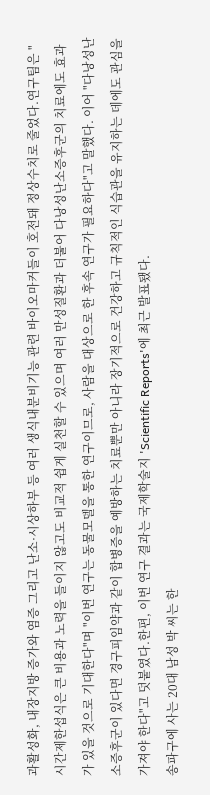과활성화, 내장지방 증가와 염증 그리고 난소·시상하부 등 여러 생식내분비기능 관련 바이오마커들이 호전돼 정상수치로 줄었다.연구팀은 "시간제한섭식은 큰 비용과 노력을 들이지 않고도 비교적 쉽게 실천할 수 있으며 여러 만성질환과 더불어 다낭성난소증후군의 치료에도 효과가 있을 것으로 기대한다"며 "이번 연구는 동물모델을 통한 연구이므로, 사람을 대상으로 한 후속 연구가 필요하다"고 말했다. 이어 "다낭성난소증후군이 있다면 경구피임약과 같이 합병증을 예방하는 치료뿐만 아니라 장기적으로 건강하고 규칙적인 식습관을 유지하는 데에도 관심을 가져야 한다"고 덧붙였다.한편, 이번 연구 결과는 국제학술지 'Scientific Reports'에 최근 발표됐다.
송파구에 사는 20대 남성 박 씨는 한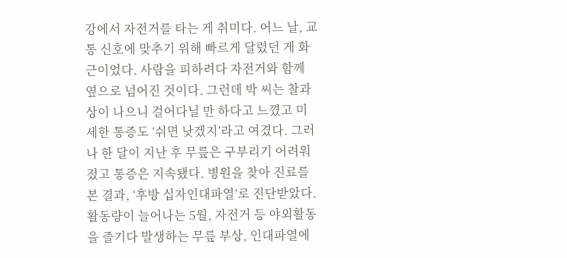강에서 자전거를 타는 게 취미다. 어느 날, 교통 신호에 맞추기 위해 빠르게 달렸던 게 화근이었다. 사람을 피하려다 자전거와 함께 옆으로 넘어진 것이다. 그런데 박 씨는 찰과상이 나으니 걸어다닐 만 하다고 느꼈고 미세한 통증도 ‘쉬면 낫겠지’라고 여겼다. 그러나 한 달이 지난 후 무릎은 구부리기 어려워졌고 통증은 지속됐다. 병원을 찾아 진료를 본 결과, ‘후방 십자인대파열’로 진단받았다. 활동량이 늘어나는 5월, 자전거 등 야외활동을 즐기다 발생하는 무릎 부상, 인대파열에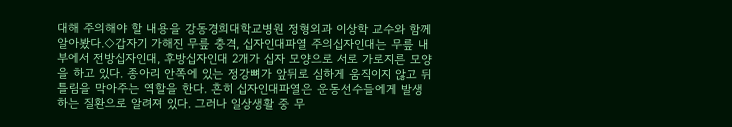대해 주의해야 할 내용을 강동경희대학교병원 정형외과 이상학 교수와 함께 알아봤다.◇갑자기 가해진 무릎 충격, 십자인대파열 주의십자인대는 무릎 내부에서 전방십자인대, 후방십자인대 2개가 십자 모양으로 서로 가로지른 모양을 하고 있다. 종아리 안쪽에 있는 정강뼈가 앞뒤로 심하게 움직이지 않고 뒤틀림을 막아주는 역할을 한다. 흔히 십자인대파열은 운동선수들에게 발생하는 질환으로 알려져 있다. 그러나 일상생활 중 무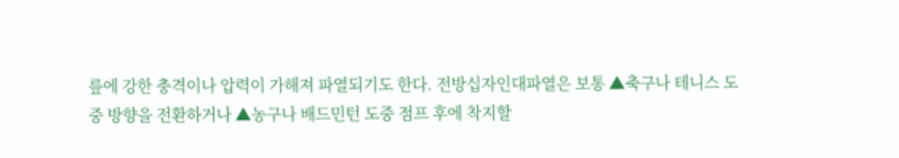릎에 강한 충격이나 압력이 가해져 파열되기도 한다. 전방십자인대파열은 보통 ▲축구나 테니스 도중 방향을 전환하거나 ▲농구나 배드민턴 도중 점프 후에 착지할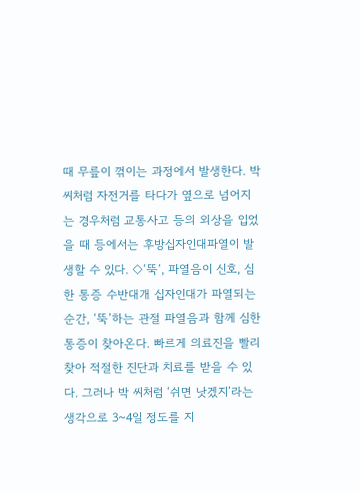때 무릎이 꺾이는 과정에서 발생한다. 박 씨처럼 자전거를 타다가 옆으로 넘어지는 경우처럼 교통사고 등의 외상을 입었을 때 등에서는 후방십자인대파열이 발생할 수 있다. ◇‘뚝‘, 파열음이 신호, 심한 통증 수반대개 십자인대가 파열되는 순간, ‘뚝’하는 관절 파열음과 함께 심한 통증이 찾아온다. 빠르게 의료진을 빨리 찾아 적절한 진단과 치료를 받을 수 있다. 그러나 박 씨처럼 ‘쉬면 낫겠지’라는 생각으로 3~4일 정도를 지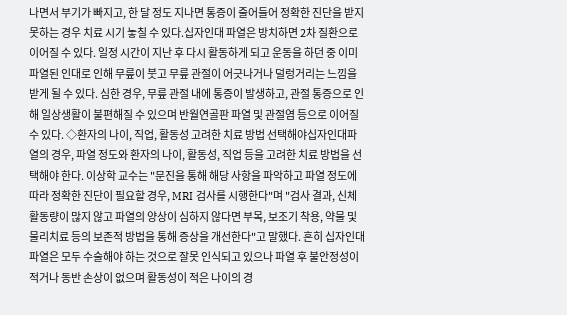나면서 부기가 빠지고, 한 달 정도 지나면 통증이 줄어들어 정확한 진단을 받지 못하는 경우 치료 시기 놓칠 수 있다.십자인대 파열은 방치하면 2차 질환으로 이어질 수 있다. 일정 시간이 지난 후 다시 활동하게 되고 운동을 하던 중 이미 파열된 인대로 인해 무릎이 붓고 무릎 관절이 어긋나거나 덜렁거리는 느낌을 받게 될 수 있다. 심한 경우, 무릎 관절 내에 통증이 발생하고, 관절 통증으로 인해 일상생활이 불편해질 수 있으며 반월연골판 파열 및 관절염 등으로 이어질 수 있다. ◇환자의 나이, 직업, 활동성 고려한 치료 방법 선택해야십자인대파열의 경우, 파열 정도와 환자의 나이, 활동성, 직업 등을 고려한 치료 방법을 선택해야 한다. 이상학 교수는 "문진을 통해 해당 사항을 파악하고 파열 정도에 따라 정확한 진단이 필요할 경우, MRI 검사를 시행한다"며 "검사 결과, 신체 활동량이 많지 않고 파열의 양상이 심하지 않다면 부목, 보조기 착용, 약물 및 물리치료 등의 보존적 방법을 통해 증상을 개선한다"고 말했다. 흔히 십자인대파열은 모두 수술해야 하는 것으로 잘못 인식되고 있으나 파열 후 불안정성이 적거나 동반 손상이 없으며 활동성이 적은 나이의 경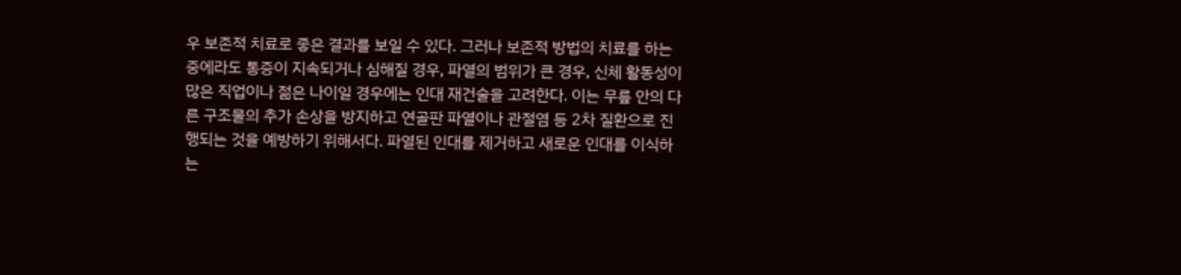우 보존적 치료로 좋은 결과를 보일 수 있다. 그러나 보존적 방법의 치료를 하는 중에라도 통증이 지속되거나 심해질 경우, 파열의 범위가 큰 경우, 신체 활동성이 많은 직업이나 젊은 나이일 경우에는 인대 재건술을 고려한다. 이는 무릎 안의 다른 구조물의 추가 손상을 방지하고 연골판 파열이나 관절염 등 2차 질환으로 진행되는 것을 예방하기 위해서다. 파열된 인대를 제거하고 새로운 인대를 이식하는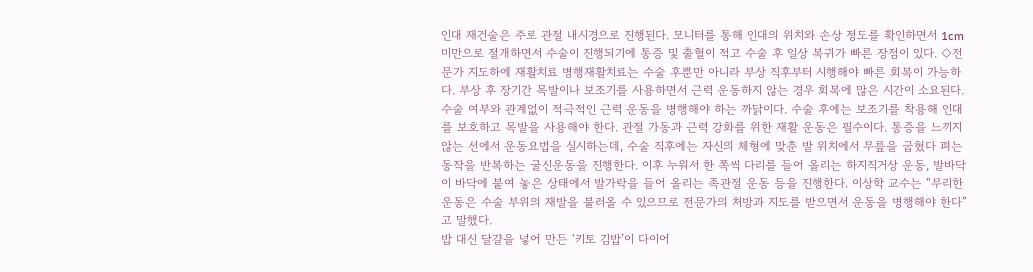인대 재건술은 주로 관절 내시경으로 진행된다. 모니터를 통해 인대의 위치와 손상 정도를 확인하면서 1cm 미만으로 절개하면서 수술이 진행되기에 통증 및 출혈이 적고 수술 후 일상 복귀가 빠른 장점이 있다. ◇전문가 지도하에 재활치료 병행재활치료는 수술 후뿐만 아니라 부상 직후부터 시행해야 빠른 회복이 가능하다. 부상 후 장기간 목발이나 보조기를 사용하면서 근력 운동하지 않는 경우 회복에 많은 시간이 소요된다. 수술 여부와 관계없이 적극적인 근력 운동을 병행해야 하는 까닭이다. 수술 후에는 보조기를 착용해 인대를 보호하고 목발을 사용해야 한다. 관절 가동과 근력 강화를 위한 재활 운동은 필수이다. 통증을 느끼지 않는 선에서 운동요법을 실시하는데, 수술 직후에는 자신의 체형에 맞춘 발 위치에서 무릎을 굽혔다 펴는 동작을 반복하는 굴신운동을 진행한다. 이후 누워서 한 쪽씩 다리를 들어 올리는 하지직거상 운동, 발바닥이 바닥에 붙여 놓은 상태에서 발가락을 들어 올리는 족관절 운동 등을 진행한다. 이상학 교수는 “무리한 운동은 수술 부위의 재발을 불러올 수 있으므로 전문가의 처방과 지도를 받으면서 운동을 병행해야 한다”고 말했다.
밥 대신 달걀을 넣어 만든 ‘키토 김밥’이 다이어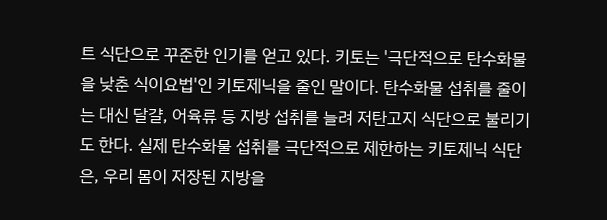트 식단으로 꾸준한 인기를 얻고 있다. 키토는 '극단적으로 탄수화물을 낮춘 식이요법'인 키토제닉을 줄인 말이다. 탄수화물 섭취를 줄이는 대신 달걀, 어육류 등 지방 섭취를 늘려 저탄고지 식단으로 불리기도 한다. 실제 탄수화물 섭취를 극단적으로 제한하는 키토제닉 식단은, 우리 몸이 저장된 지방을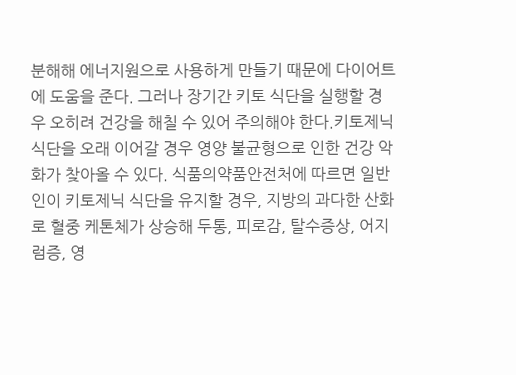분해해 에너지원으로 사용하게 만들기 때문에 다이어트에 도움을 준다. 그러나 장기간 키토 식단을 실행할 경우 오히려 건강을 해칠 수 있어 주의해야 한다.키토제닉 식단을 오래 이어갈 경우 영양 불균형으로 인한 건강 악화가 찾아올 수 있다. 식품의약품안전처에 따르면 일반인이 키토제닉 식단을 유지할 경우, 지방의 과다한 산화로 혈중 케톤체가 상승해 두통, 피로감, 탈수증상, 어지럼증, 영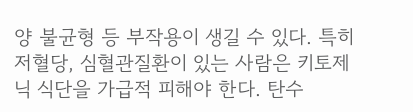양 불균형 등 부작용이 생길 수 있다. 특히 저혈당, 심혈관질환이 있는 사람은 키토제닉 식단을 가급적 피해야 한다. 탄수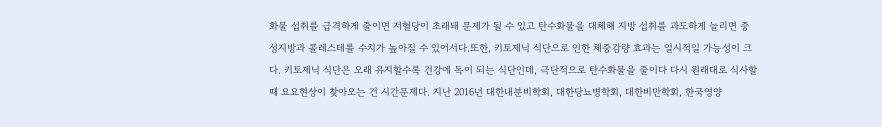화물 섭취를 급격하게 줄이면 저혈당이 초래돼 문제가 될 수 있고 탄수화물을 대체해 지방 섭취를 과도하게 늘리면 중성지방과 콜레스테롤 수치가 높아질 수 있어서다.또한, 키토제닉 식단으로 인한 체중감량 효과는 일시적일 가능성이 크다. 키토제닉 식단은 오래 유지할수록 건강에 독이 되는 식단인데, 극단적으로 탄수화물을 줄이다 다시 원래대로 식사할 때 요요현상이 찾아오는 건 시간문제다. 지난 2016년 대한내분비학회, 대한당뇨병학회, 대한비만학회, 한국영양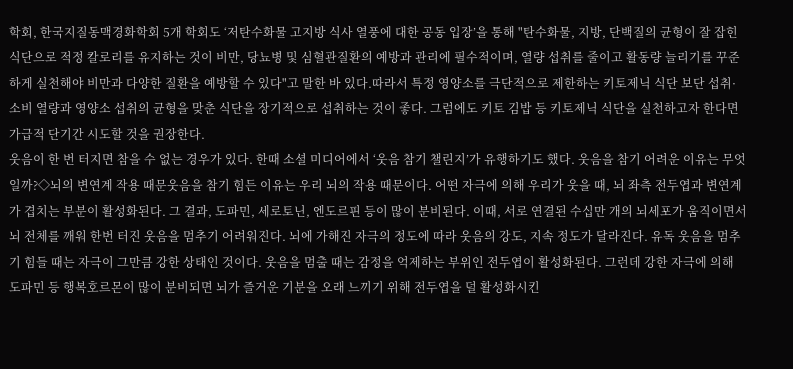학회, 한국지질동맥경화학회 5개 학회도 ‘저탄수화물 고지방 식사 열풍에 대한 공동 입장’을 통해 "탄수화물, 지방, 단백질의 균형이 잘 잡힌 식단으로 적정 칼로리를 유지하는 것이 비만, 당뇨병 및 심혈관질환의 예방과 관리에 필수적이며, 열량 섭취를 줄이고 활동량 늘리기를 꾸준하게 실천해야 비만과 다양한 질환을 예방할 수 있다"고 말한 바 있다.따라서 특정 영양소를 극단적으로 제한하는 키토제닉 식단 보단 섭취·소비 열량과 영양소 섭취의 균형을 맞춘 식단을 장기적으로 섭취하는 것이 좋다. 그럼에도 키토 김밥 등 키토제닉 식단을 실천하고자 한다면 가급적 단기간 시도할 것을 권장한다.
웃음이 한 번 터지면 참을 수 없는 경우가 있다. 한때 소셜 미디어에서 ‘웃음 참기 챌린지’가 유행하기도 했다. 웃음을 참기 어려운 이유는 무엇일까?◇뇌의 변연계 작용 때문웃음을 참기 힘든 이유는 우리 뇌의 작용 때문이다. 어떤 자극에 의해 우리가 웃을 때, 뇌 좌측 전두엽과 변연계가 겹치는 부분이 활성화된다. 그 결과, 도파민, 세로토닌, 엔도르핀 등이 많이 분비된다. 이때, 서로 연결된 수십만 개의 뇌세포가 움직이면서 뇌 전체를 깨워 한번 터진 웃음을 멈추기 어려워진다. 뇌에 가해진 자극의 정도에 따라 웃음의 강도, 지속 정도가 달라진다. 유독 웃음을 멈추기 힘들 때는 자극이 그만큼 강한 상태인 것이다. 웃음을 멈출 때는 감정을 억제하는 부위인 전두엽이 활성화된다. 그런데 강한 자극에 의해 도파민 등 행복호르몬이 많이 분비되면 뇌가 즐거운 기분을 오래 느끼기 위해 전두엽을 덜 활성화시킨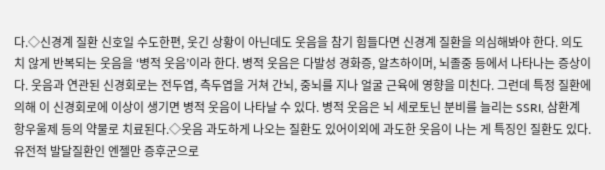다.◇신경계 질환 신호일 수도한편, 웃긴 상황이 아닌데도 웃음을 참기 힘들다면 신경계 질환을 의심해봐야 한다. 의도치 않게 반복되는 웃음을 ‘병적 웃음’이라 한다. 병적 웃음은 다발성 경화증, 알츠하이머, 뇌졸중 등에서 나타나는 증상이다. 웃음과 연관된 신경회로는 전두엽, 측두엽을 거쳐 간뇌, 중뇌를 지나 얼굴 근육에 영향을 미친다. 그런데 특정 질환에 의해 이 신경회로에 이상이 생기면 병적 웃음이 나타날 수 있다. 병적 웃음은 뇌 세로토닌 분비를 늘리는 SSRI, 삼환계 항우울제 등의 약물로 치료된다.◇웃음 과도하게 나오는 질환도 있어이외에 과도한 웃음이 나는 게 특징인 질환도 있다. 유전적 발달질환인 엔젤만 증후군으로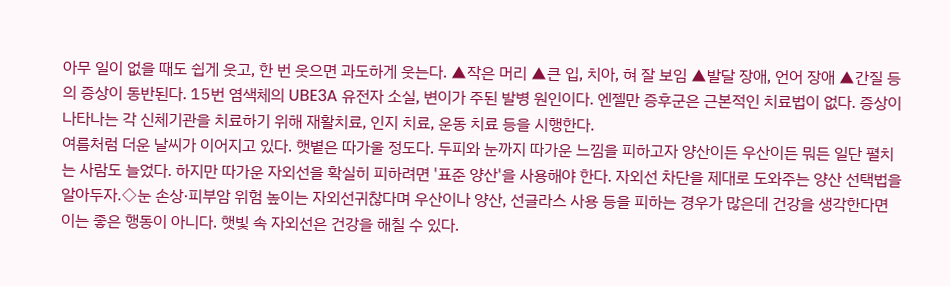아무 일이 없을 때도 쉽게 웃고, 한 번 웃으면 과도하게 웃는다. ▲작은 머리 ▲큰 입, 치아, 혀 잘 보임 ▲발달 장애, 언어 장애 ▲간질 등의 증상이 동반된다. 15번 염색체의 UBE3A 유전자 소실, 변이가 주된 발병 원인이다. 엔젤만 증후군은 근본적인 치료법이 없다. 증상이 나타나는 각 신체기관을 치료하기 위해 재활치료, 인지 치료, 운동 치료 등을 시행한다.
여름처럼 더운 날씨가 이어지고 있다. 햇볕은 따가울 정도다. 두피와 눈까지 따가운 느낌을 피하고자 양산이든 우산이든 뭐든 일단 펼치는 사람도 늘었다. 하지만 따가운 자외선을 확실히 피하려면 '표준 양산'을 사용해야 한다. 자외선 차단을 제대로 도와주는 양산 선택법을 알아두자.◇눈 손상·피부암 위험 높이는 자외선귀찮다며 우산이나 양산, 선글라스 사용 등을 피하는 경우가 많은데 건강을 생각한다면 이는 좋은 행동이 아니다. 햇빛 속 자외선은 건강을 해칠 수 있다.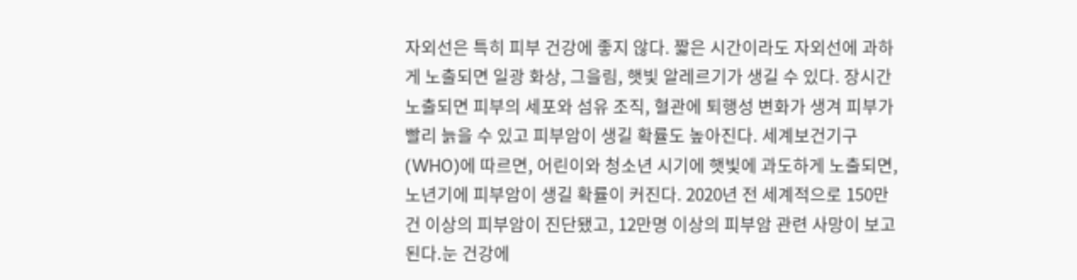자외선은 특히 피부 건강에 좋지 않다. 짧은 시간이라도 자외선에 과하게 노출되면 일광 화상, 그을림, 햇빛 알레르기가 생길 수 있다. 장시간 노출되면 피부의 세포와 섬유 조직, 혈관에 퇴행성 변화가 생겨 피부가 빨리 늙을 수 있고 피부암이 생길 확률도 높아진다. 세계보건기구(WHO)에 따르면, 어린이와 청소년 시기에 햇빛에 과도하게 노출되면, 노년기에 피부암이 생길 확률이 커진다. 2020년 전 세계적으로 150만 건 이상의 피부암이 진단됐고, 12만명 이상의 피부암 관련 사망이 보고된다.눈 건강에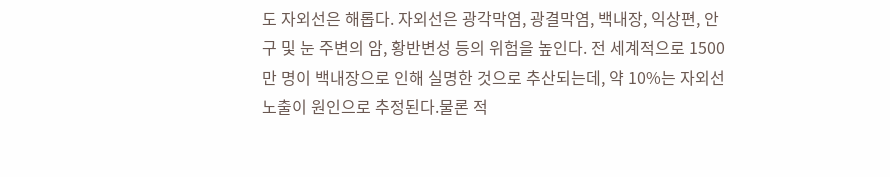도 자외선은 해롭다. 자외선은 광각막염, 광결막염, 백내장, 익상편, 안구 및 눈 주변의 암, 황반변성 등의 위험을 높인다. 전 세계적으로 1500만 명이 백내장으로 인해 실명한 것으로 추산되는데, 약 10%는 자외선 노출이 원인으로 추정된다.물론 적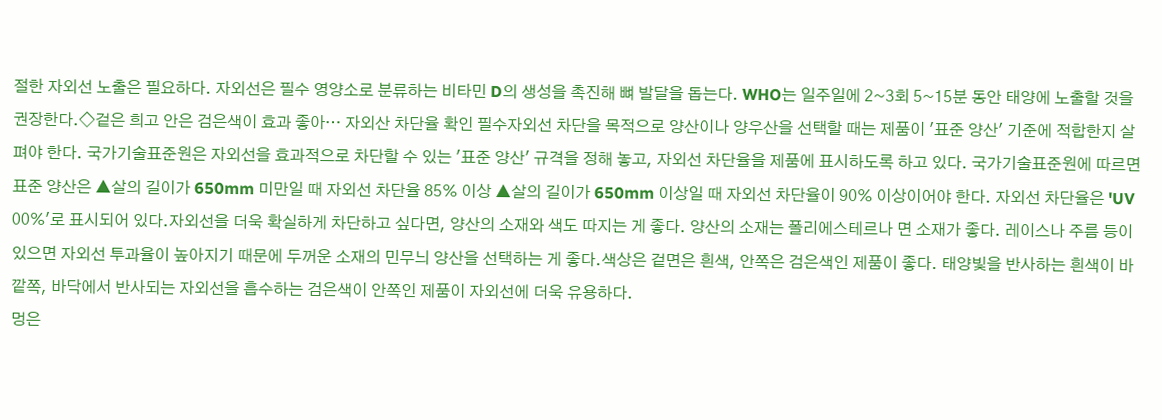절한 자외선 노출은 필요하다. 자외선은 필수 영양소로 분류하는 비타민 D의 생성을 촉진해 뼈 발달을 돕는다. WHO는 일주일에 2~3회 5~15분 동안 태양에 노출할 것을 권장한다.◇겉은 희고 안은 검은색이 효과 좋아… 자외산 차단율 확인 필수자외선 차단을 목적으로 양산이나 양우산을 선택할 때는 제품이 '표준 양산' 기준에 적합한지 살펴야 한다. 국가기술표준원은 자외선을 효과적으로 차단할 수 있는 '표준 양산' 규격을 정해 놓고, 자외선 차단율을 제품에 표시하도록 하고 있다. 국가기술표준원에 따르면 표준 양산은 ▲살의 길이가 650mm 미만일 때 자외선 차단율 85% 이상 ▲살의 길이가 650mm 이상일 때 자외선 차단율이 90% 이상이어야 한다. 자외선 차단율은 'UV 00%'로 표시되어 있다.자외선을 더욱 확실하게 차단하고 싶다면, 양산의 소재와 색도 따지는 게 좋다. 양산의 소재는 폴리에스테르나 면 소재가 좋다. 레이스나 주름 등이 있으면 자외선 투과율이 높아지기 때문에 두꺼운 소재의 민무늬 양산을 선택하는 게 좋다.색상은 겉면은 흰색, 안쪽은 검은색인 제품이 좋다. 태양빛을 반사하는 흰색이 바깥쪽, 바닥에서 반사되는 자외선을 흡수하는 검은색이 안쪽인 제품이 자외선에 더욱 유용하다.
멍은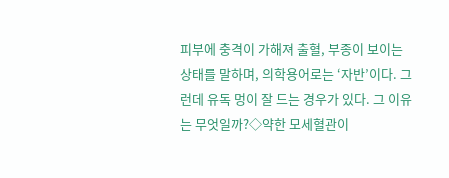피부에 충격이 가해져 출혈, 부종이 보이는 상태를 말하며, 의학용어로는 ‘자반’이다. 그런데 유독 멍이 잘 드는 경우가 있다. 그 이유는 무엇일까?◇약한 모세혈관이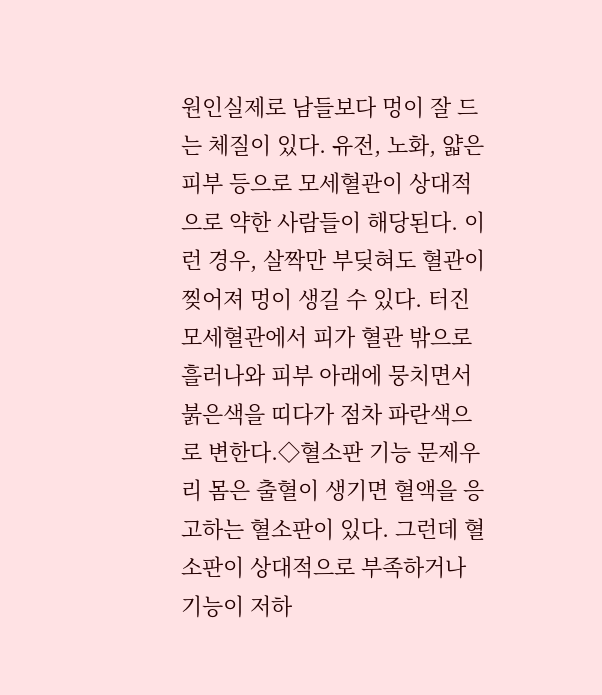원인실제로 남들보다 멍이 잘 드는 체질이 있다. 유전, 노화, 얇은 피부 등으로 모세혈관이 상대적으로 약한 사람들이 해당된다. 이런 경우, 살짝만 부딪혀도 혈관이 찢어져 멍이 생길 수 있다. 터진 모세혈관에서 피가 혈관 밖으로 흘러나와 피부 아래에 뭉치면서 붉은색을 띠다가 점차 파란색으로 변한다.◇혈소판 기능 문제우리 몸은 출혈이 생기면 혈액을 응고하는 혈소판이 있다. 그런데 혈소판이 상대적으로 부족하거나 기능이 저하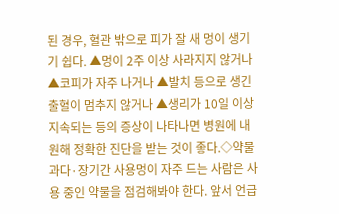된 경우, 혈관 밖으로 피가 잘 새 멍이 생기기 쉽다. ▲멍이 2주 이상 사라지지 않거나 ▲코피가 자주 나거나 ▲발치 등으로 생긴 출혈이 멈추지 않거나 ▲생리가 10일 이상 지속되는 등의 증상이 나타나면 병원에 내원해 정확한 진단을 받는 것이 좋다.◇약물 과다·장기간 사용멍이 자주 드는 사람은 사용 중인 약물을 점검해봐야 한다. 앞서 언급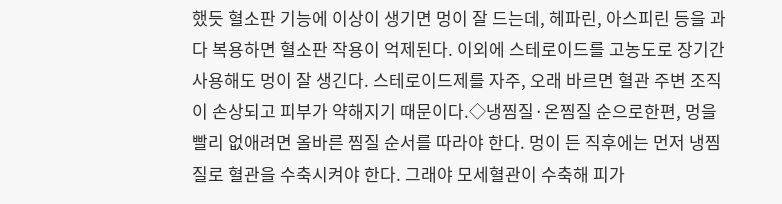했듯 혈소판 기능에 이상이 생기면 멍이 잘 드는데, 헤파린, 아스피린 등을 과다 복용하면 혈소판 작용이 억제된다. 이외에 스테로이드를 고농도로 장기간 사용해도 멍이 잘 생긴다. 스테로이드제를 자주, 오래 바르면 혈관 주변 조직이 손상되고 피부가 약해지기 때문이다.◇냉찜질·온찜질 순으로한편, 멍을 빨리 없애려면 올바른 찜질 순서를 따라야 한다. 멍이 든 직후에는 먼저 냉찜질로 혈관을 수축시켜야 한다. 그래야 모세혈관이 수축해 피가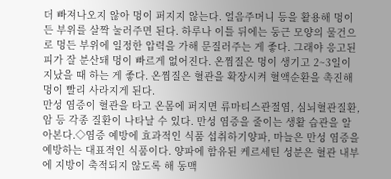더 빠져나오지 않아 멍이 퍼지지 않는다. 얼음주머니 등을 활용해 멍이 든 부위를 살짝 눌러주면 된다. 하루나 이틀 뒤에는 둥근 모양의 물건으로 멍든 부위에 일정한 압력을 가해 문질러주는 게 좋다. 그래야 응고된 피가 잘 분산돼 멍이 빠르게 없어진다. 온찜질은 멍이 생기고 2~3일이 지났을 때 하는 게 좋다. 온찜질은 혈관을 확장시켜 혈액순환을 촉진해 멍이 빨리 사라지게 된다.
만성 염증이 혈관을 타고 온몸에 퍼지면 류마티스관절염, 심뇌혈관질환, 암 등 각종 질환이 나타날 수 있다. 만성 염증을 줄이는 생활 습관을 알아본다.◇염증 예방에 효과적인 식품 섭취하기양파, 마늘은 만성 염증을 예방하는 대표적인 식품이다. 양파에 함유된 케르세틴 성분은 혈관 내부에 지방이 축적되지 않도록 해 동맥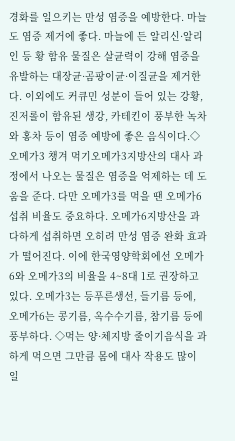경화를 일으키는 만성 염증을 예방한다. 마늘도 염증 제거에 좋다. 마늘에 든 알리신·알리인 등 황 함유 물질은 살균력이 강해 염증을 유발하는 대장균·곰팡이균·이질균을 제거한다. 이외에도 커큐민 성분이 들어 있는 강황, 진저롤이 함유된 생강, 카테킨이 풍부한 녹차와 홍차 등이 염증 예방에 좋은 음식이다.◇오메가3 챙겨 먹기오메가3지방산의 대사 과정에서 나오는 물질은 염증을 억제하는 데 도움을 준다. 다만 오메가3를 먹을 땐 오메가6 섭취 비율도 중요하다. 오메가6지방산을 과다하게 섭취하면 오히려 만성 염증 완화 효과가 떨어진다. 이에 한국영양학회에선 오메가6와 오메가3의 비율을 4~8대 1로 권장하고 있다. 오메가3는 등푸른생선, 들기름 등에, 오메가6는 콩기름, 옥수수기름, 참기름 등에 풍부하다. ◇먹는 양·체지방 줄이기음식을 과하게 먹으면 그만큼 몸에 대사 작용도 많이 일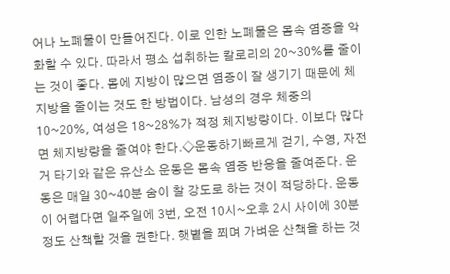어나 노폐물이 만들어진다. 이로 인한 노폐물은 몸속 염증을 악화할 수 있다. 따라서 평소 섭취하는 칼로리의 20~30%를 줄이는 것이 좋다. 몸에 지방이 많으면 염증이 잘 생기기 때문에 체지방을 줄이는 것도 한 방법이다. 남성의 경우 체중의 10~20%, 여성은 18~28%가 적정 체지방량이다. 이보다 많다면 체지방량을 줄여야 한다.◇운동하기빠르게 걷기, 수영, 자전거 타기와 같은 유산소 운동은 몸속 염증 반응을 줄여준다. 운동은 매일 30~40분 숨이 찰 강도로 하는 것이 적당하다. 운동이 어렵다면 일주일에 3번, 오전 10시~오후 2시 사이에 30분 정도 산책할 것을 권한다. 햇볕을 쬐며 가벼운 산책을 하는 것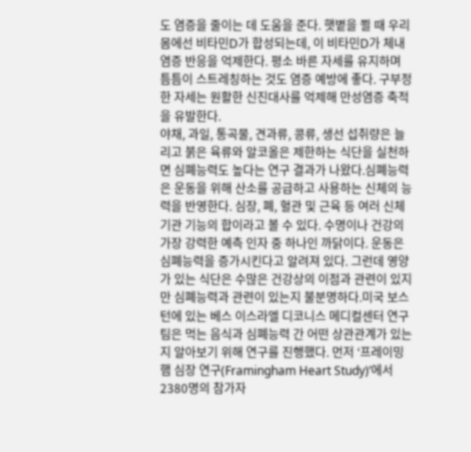도 염증을 줄이는 데 도움을 준다. 햇볕을 쬘 때 우리 몸에선 비타민D가 합성되는데, 이 비타민D가 체내 염증 반응을 억제한다. 평소 바른 자세를 유지하며 틈틈이 스트레칭하는 것도 염증 예방에 좋다. 구부정한 자세는 원활한 신진대사를 억제해 만성염증 축적을 유발한다.
야채, 과일, 통곡물, 견과류, 콩류, 생선 섭취량은 늘리고 붉은 육류와 알코올은 제한하는 식단을 실천하면 심폐능력도 높다는 연구 결과가 나왔다.심폐능력은 운동을 위해 산소를 공급하고 사용하는 신체의 능력을 반영한다. 심장, 폐, 혈관 및 근육 등 여러 신체기관 기능의 합이라고 볼 수 있다. 수명이나 건강의 가장 강력한 예측 인자 중 하나인 까닭이다. 운동은 심폐능력을 증가시킨다고 알려져 있다. 그런데 영양가 있는 식단은 수많은 건강상의 이점과 관련이 있지만 심폐능력과 관련이 있는지 불분명하다.미국 보스턴에 있는 베스 이스라엘 디코니스 메디컬센터 연구팀은 먹는 음식과 심폐능력 간 어떤 상관관계가 있는지 알아보기 위해 연구를 진행했다. 먼저 ‘프레이밍햄 심장 연구(Framingham Heart Study)’에서 2380명의 참가자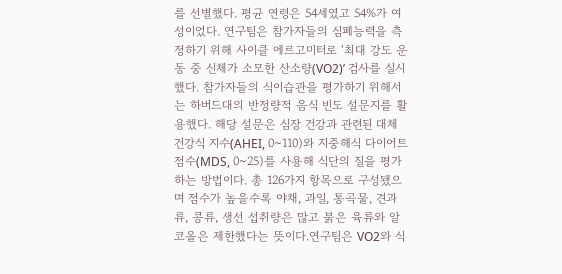를 선별했다. 평균 연령은 54세였고 54%가 여성이었다. 연구팀은 참가자들의 심폐능력을 측정하기 위해 사이클 에르고미터로 ‘최대 강도 운동 중 신체가 소모한 산소량(VO2)’ 검사를 실시했다. 참가자들의 식이습관을 평가하기 위해서는 하버드대의 반정량적 음식 빈도 설문지를 활용했다. 해당 설문은 심장 건강과 관련된 대체 건강식 지수(AHEI, 0~110)와 지중해식 다이어트 점수(MDS, 0~25)를 사용해 식단의 질을 평가하는 방법이다. 총 126가지 항목으로 구성됐으며 점수가 높을수록 야채, 과일, 통곡물, 견과류, 콩류, 생선 섭취량은 많고 붉은 육류와 알코올은 제한했다는 뜻이다.연구팀은 VO2와 식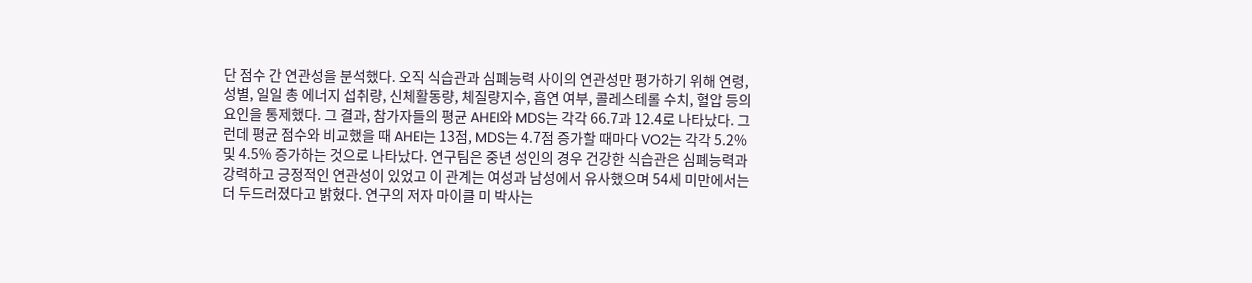단 점수 간 연관성을 분석했다. 오직 식습관과 심폐능력 사이의 연관성만 평가하기 위해 연령, 성별, 일일 총 에너지 섭취량, 신체활동량, 체질량지수, 흡연 여부, 콜레스테롤 수치, 혈압 등의 요인을 통제했다. 그 결과, 참가자들의 평균 AHEI와 MDS는 각각 66.7과 12.4로 나타났다. 그런데 평균 점수와 비교했을 때 AHEI는 13점, MDS는 4.7점 증가할 때마다 VO2는 각각 5.2% 및 4.5% 증가하는 것으로 나타났다. 연구팀은 중년 성인의 경우 건강한 식습관은 심폐능력과 강력하고 긍정적인 연관성이 있었고 이 관계는 여성과 남성에서 유사했으며 54세 미만에서는 더 두드러졌다고 밝혔다. 연구의 저자 마이클 미 박사는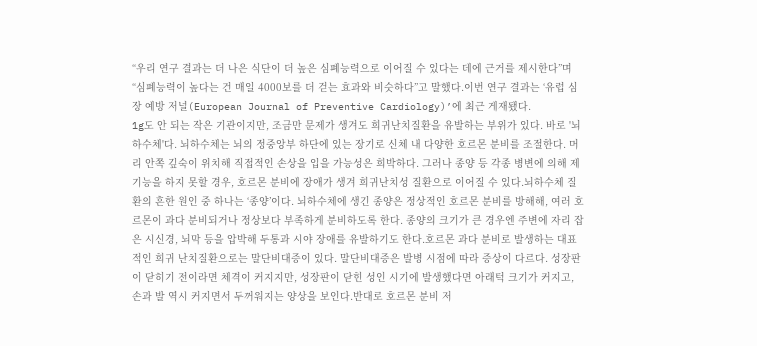“우리 연구 결과는 더 나은 식단이 더 높은 심폐능력으로 이어질 수 있다는 데에 근거를 제시한다”며 “심폐능력이 높다는 건 매일 4000보를 더 걷는 효과와 비슷하다”고 말했다.이번 연구 결과는 ‘유럽 심장 예방 저널(European Journal of Preventive Cardiology)’에 최근 게재됐다.
1g도 안 되는 작은 기관이지만, 조금만 문제가 생겨도 희귀난치질환을 유발하는 부위가 있다. 바로 '뇌하수체'다. 뇌하수체는 뇌의 정중앙부 하단에 있는 장기로 신체 내 다양한 호르몬 분비를 조절한다. 머리 안쪽 깊숙이 위치해 직접적인 손상을 입을 가능성은 희박하다. 그러나 종양 등 각종 병변에 의해 제 기능을 하지 못할 경우, 호르몬 분비에 장애가 생겨 희귀난치성 질환으로 이어질 수 있다.뇌하수체 질환의 흔한 원인 중 하나는 ‘종양’이다. 뇌하수체에 생긴 종양은 정상적인 호르몬 분비를 방해해, 여러 호르몬이 과다 분비되거나 정상보다 부족하게 분비하도록 한다. 종양의 크기가 큰 경우엔 주변에 자리 잡은 시신경, 뇌막 등을 압박해 두통과 시야 장애를 유발하기도 한다.호르몬 과다 분비로 발생하는 대표적인 희귀 난치질환으로는 말단비대증이 있다. 말단비대증은 발병 시점에 따라 증상이 다르다. 성장판이 닫히기 전이라면 체격이 커지지만, 성장판이 닫힌 성인 시기에 발생했다면 아래턱 크기가 커지고, 손과 발 역시 커지면서 두꺼워지는 양상을 보인다.반대로 호르몬 분비 저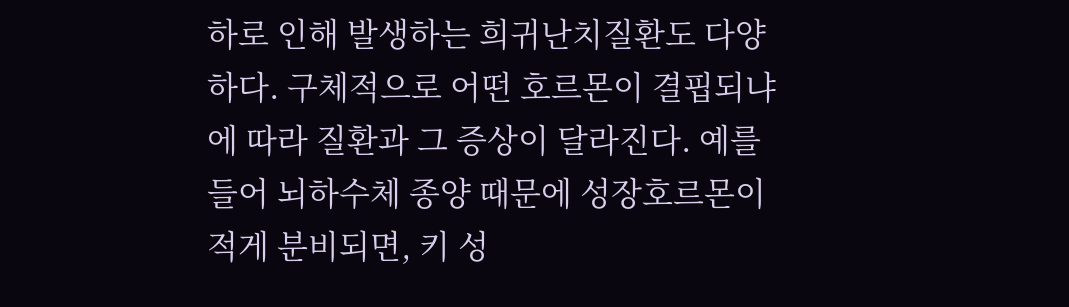하로 인해 발생하는 희귀난치질환도 다양하다. 구체적으로 어떤 호르몬이 결핍되냐에 따라 질환과 그 증상이 달라진다. 예를 들어 뇌하수체 종양 때문에 성장호르몬이 적게 분비되면, 키 성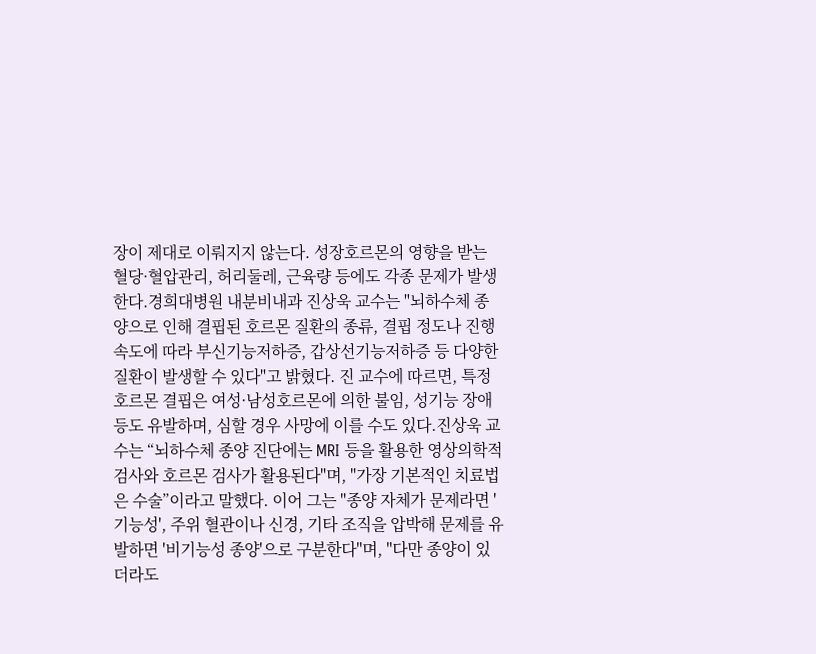장이 제대로 이뤄지지 않는다. 성장호르몬의 영향을 받는 혈당·혈압관리, 허리둘레, 근육량 등에도 각종 문제가 발생한다.경희대병원 내분비내과 진상욱 교수는 "뇌하수체 종양으로 인해 결핍된 호르몬 질환의 종류, 결핍 정도나 진행 속도에 따라 부신기능저하증, 갑상선기능저하증 등 다양한 질환이 발생할 수 있다"고 밝혔다. 진 교수에 따르면, 특정 호르몬 결핍은 여성·남성호르몬에 의한 불임, 성기능 장애 등도 유발하며, 심할 경우 사망에 이를 수도 있다.진상욱 교수는 “뇌하수체 종양 진단에는 MRI 등을 활용한 영상의학적 검사와 호르몬 검사가 활용된다"며, "가장 기본적인 치료법은 수술”이라고 말했다. 이어 그는 "종양 자체가 문제라면 '기능성', 주위 혈관이나 신경, 기타 조직을 압박해 문제를 유발하면 '비기능성 종양'으로 구분한다"며, "다만 종양이 있더라도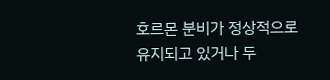호르몬 분비가 정상적으로 유지되고 있거나 두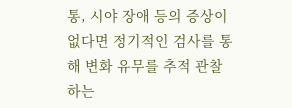통, 시야 장애 등의 증상이 없다면 정기적인 검사를 통해 변화 유무를 추적 관찰하는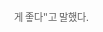게 좋다"고 말했다.